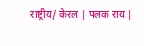राष्ट्रीय/ केरल | पलक राय |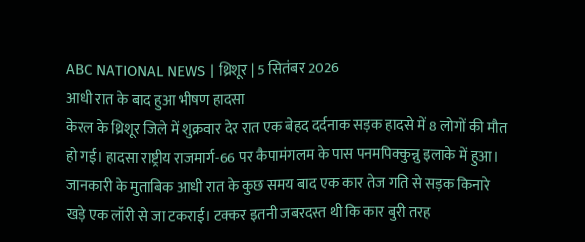ABC NATIONAL NEWS | थ्रिशूर | 5 सितंबर 2026
आधी रात के बाद हुआ भीषण हादसा
केरल के थ्रिशूर जिले में शुक्रवार देर रात एक बेहद दर्दनाक सड़क हादसे में 8 लोगों की मौत हो गई। हादसा राष्ट्रीय राजमार्ग-66 पर कैपामंगलम के पास पनमपिक्कुन्नु इलाके में हुआ। जानकारी के मुताबिक आधी रात के कुछ समय बाद एक कार तेज गति से सड़क किनारे खड़े एक लॉरी से जा टकराई। टक्कर इतनी जबरदस्त थी कि कार बुरी तरह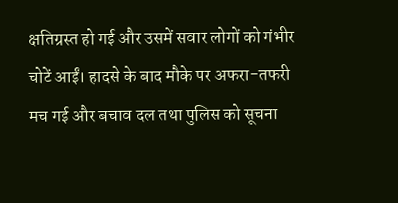क्षतिग्रस्त हो गई और उसमें सवार लोगों को गंभीर चोटें आईं। हादसे के बाद मौके पर अफरा-तफरी मच गई और बचाव दल तथा पुलिस को सूचना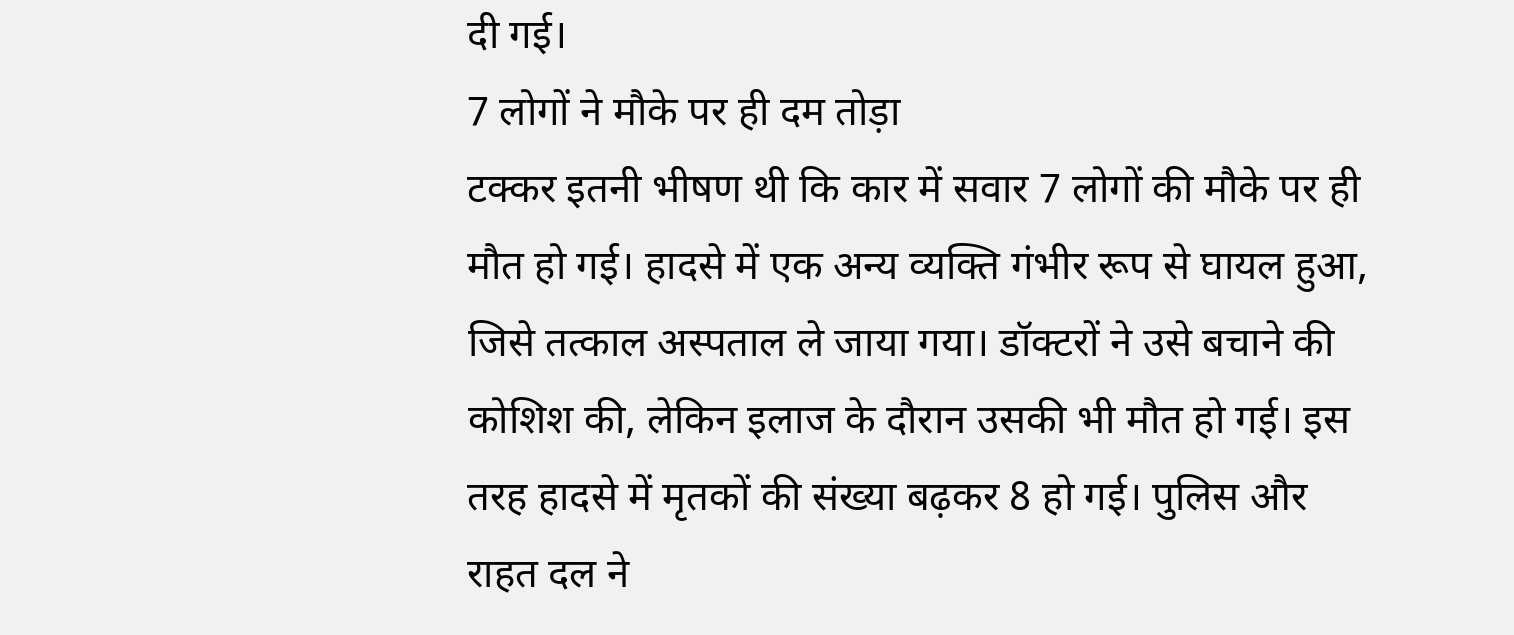दी गई।
7 लोगों ने मौके पर ही दम तोड़ा
टक्कर इतनी भीषण थी कि कार में सवार 7 लोगों की मौके पर ही मौत हो गई। हादसे में एक अन्य व्यक्ति गंभीर रूप से घायल हुआ, जिसे तत्काल अस्पताल ले जाया गया। डॉक्टरों ने उसे बचाने की कोशिश की, लेकिन इलाज के दौरान उसकी भी मौत हो गई। इस तरह हादसे में मृतकों की संख्या बढ़कर 8 हो गई। पुलिस और राहत दल ने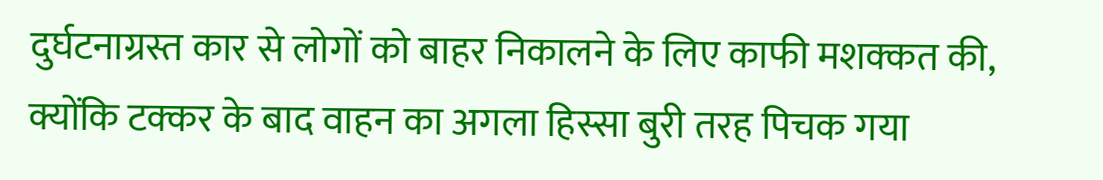दुर्घटनाग्रस्त कार से लोगों को बाहर निकालने के लिए काफी मशक्कत की, क्योंकि टक्कर के बाद वाहन का अगला हिस्सा बुरी तरह पिचक गया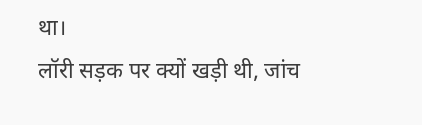था।
लॉरी सड़क पर क्यों खड़ी थी, जांच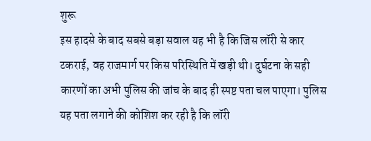शुरू
इस हादसे के बाद सबसे बड़ा सवाल यह भी है कि जिस लॉरी से कार टकराई, वह राजमार्ग पर किस परिस्थिति में खड़ी थी। दुर्घटना के सही कारणों का अभी पुलिस की जांच के बाद ही स्पष्ट पता चल पाएगा। पुलिस यह पता लगाने की कोशिश कर रही है कि लॉरी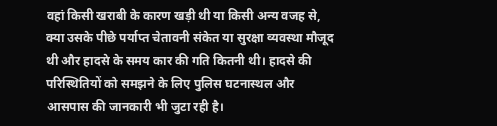वहां किसी खराबी के कारण खड़ी थी या किसी अन्य वजह से, क्या उसके पीछे पर्याप्त चेतावनी संकेत या सुरक्षा व्यवस्था मौजूद थी और हादसे के समय कार की गति कितनी थी। हादसे की परिस्थितियों को समझने के लिए पुलिस घटनास्थल और आसपास की जानकारी भी जुटा रही है।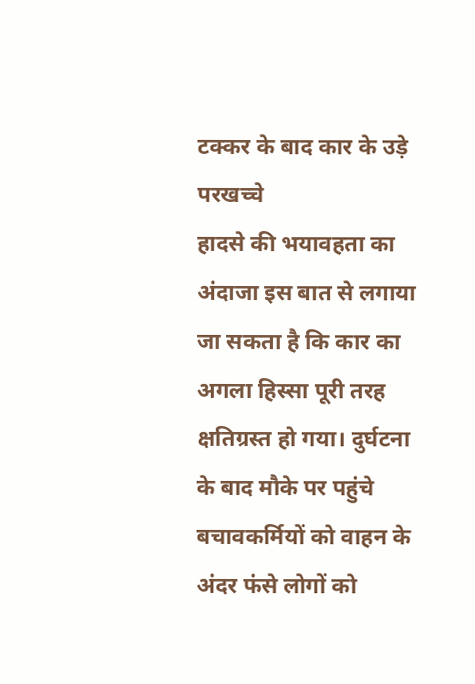टक्कर के बाद कार के उड़े परखच्चे
हादसे की भयावहता का अंदाजा इस बात से लगाया जा सकता है कि कार का अगला हिस्सा पूरी तरह क्षतिग्रस्त हो गया। दुर्घटना के बाद मौके पर पहुंचे बचावकर्मियों को वाहन के अंदर फंसे लोगों को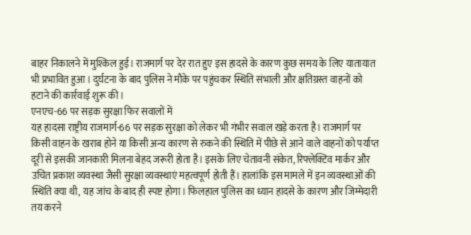बाहर निकालने में मुश्किल हुई। राजमार्ग पर देर रात हुए इस हादसे के कारण कुछ समय के लिए यातायात भी प्रभावित हुआ। दुर्घटना के बाद पुलिस ने मौके पर पहुंचकर स्थिति संभाली और क्षतिग्रस्त वाहनों को हटाने की कार्रवाई शुरू की।
एनएच-66 पर सड़क सुरक्षा फिर सवालों में
यह हादसा राष्ट्रीय राजमार्ग-66 पर सड़क सुरक्षा को लेकर भी गंभीर सवाल खड़े करता है। राजमार्ग पर किसी वाहन के खराब होने या किसी अन्य कारण से रुकने की स्थिति में पीछे से आने वाले वाहनों को पर्याप्त दूरी से इसकी जानकारी मिलना बेहद जरूरी होता है। इसके लिए चेतावनी संकेत, रिफ्लेक्टिव मार्कर और उचित प्रकाश व्यवस्था जैसी सुरक्षा व्यवस्थाएं महत्वपूर्ण होती हैं। हालांकि इस मामले में इन व्यवस्थाओं की स्थिति क्या थी, यह जांच के बाद ही स्पष्ट होगा। फिलहाल पुलिस का ध्यान हादसे के कारण और जिम्मेदारी तय करने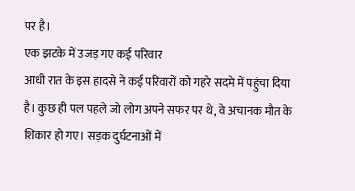पर है।
एक झटके में उजड़ गए कई परिवार
आधी रात के इस हादसे ने कई परिवारों को गहरे सदमे में पहुंचा दिया है। कुछ ही पल पहले जो लोग अपने सफर पर थे, वे अचानक मौत के शिकार हो गए। सड़क दुर्घटनाओं में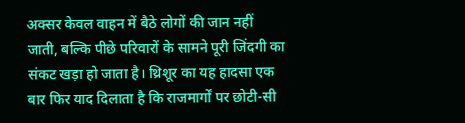अक्सर केवल वाहन में बैठे लोगों की जान नहीं जाती, बल्कि पीछे परिवारों के सामने पूरी जिंदगी का संकट खड़ा हो जाता है। थ्रिशूर का यह हादसा एक बार फिर याद दिलाता है कि राजमार्गों पर छोटी-सी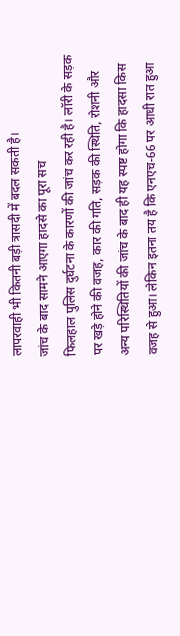लापरवाही भी कितनी बड़ी त्रासदी में बदल सकती है।
जांच के बाद सामने आएगा हादसे का पूरा सच
फिलहाल पुलिस दुर्घटना के कारणों की जांच कर रही है। लॉरी के सड़क पर खड़े होने की वजह, कार की गति, सड़क की स्थिति, रोशनी और अन्य परिस्थितियों की जांच के बाद ही यह स्पष्ट होगा कि हादसा किस वजह से हुआ। लेकिन इतना तय है कि एनएच-66 पर आधी रात हुआ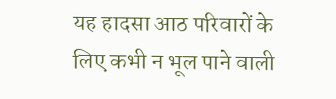यह हादसा आठ परिवारों के लिए कभी न भूल पाने वाली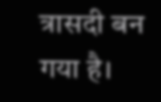त्रासदी बन गया है।